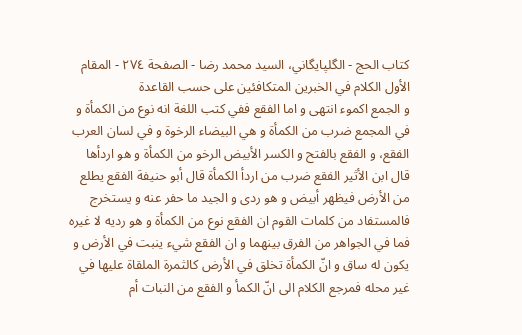كتاب الحج - الگلپايگاني، السيد محمد رضا - الصفحة ٢٧٤ - المقام الأول الكلام في الخبرين المتكافئين على حسب القاعدة
و الجمع اكموء انتهى و اما الفقع ففي كتب اللغة انه نوع من الكمأة و في المجمع ضرب من الكمأة و هي البيضاء الرخوة و في لسان العرب الفقع، و الفقع بالفتح و الكسر الأبيض الرخو من الكمأة و هو اردأها قال ابن الأثير الفقع ضرب من اردأ الكمأة قال أبو حنيفة الفقع يطلع من الأرض فيظهر أبيض و هو ردى و الجيد ما حفر عنه و يستخرج فالمستفاد من كلمات القوم ان الفقع نوع من الكمأة و هو رديه لا غيره فما في الجواهر من الفرق بينهما و ان الفقع شيء ينبت في الأرض و يكون له ساق و انّ الكمأة تخلق في الأرض كالثمرة الملقاة عليها في غير محله فمرجع الكلام الى انّ الكمأ و الفقع من النبات أم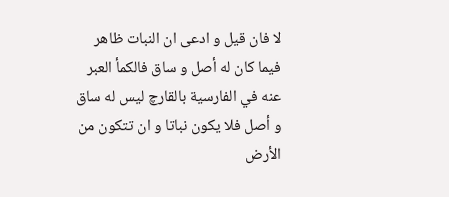لا فان قيل و ادعى ان النبات ظاهر فيما كان له أصل و ساق فالكمأ العبر عنه في الفارسية بالقارچ ليس له ساق و أصل فلا يكون نباتا و ان تتكون من الأرض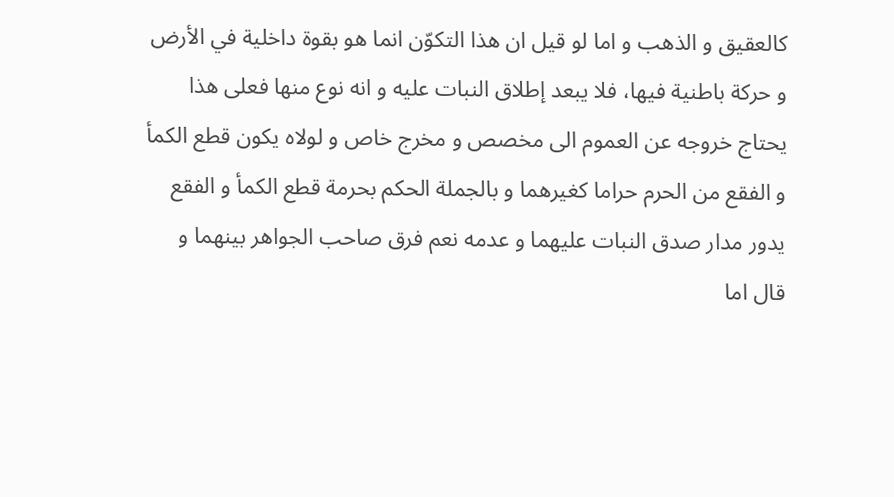كالعقيق و الذهب و اما لو قيل ان هذا التكوّن انما هو بقوة داخلية في الأرض و حركة باطنية فيها، فلا يبعد إطلاق النبات عليه و انه نوع منها فعلى هذا يحتاج خروجه عن العموم الى مخصص و مخرج خاص و لولاه يكون قطع الكمأ و الفقع من الحرم حراما كغيرهما و بالجملة الحكم بحرمة قطع الكمأ و الفقع يدور مدار صدق النبات عليهما و عدمه نعم فرق صاحب الجواهر بينهما و قال اما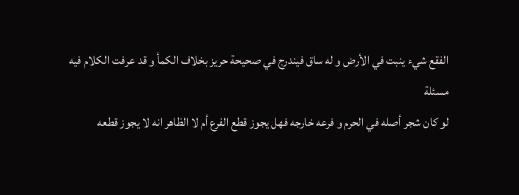الفقع شيء ينبت في الأرض و له ساق فيندرج في صحيحة حريز بخلاف الكمأ و قد عرفت الكلام فيه
مسئلة
لو كان شجر أصله في الحرم و فرعه خارجه فهل يجوز قطع الفرع أم لا الظاهر انه لا يجوز قطعه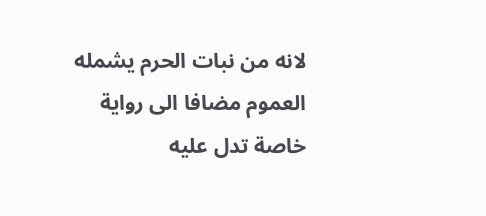لانه من نبات الحرم يشمله العموم مضافا الى رواية خاصة تدل عليه